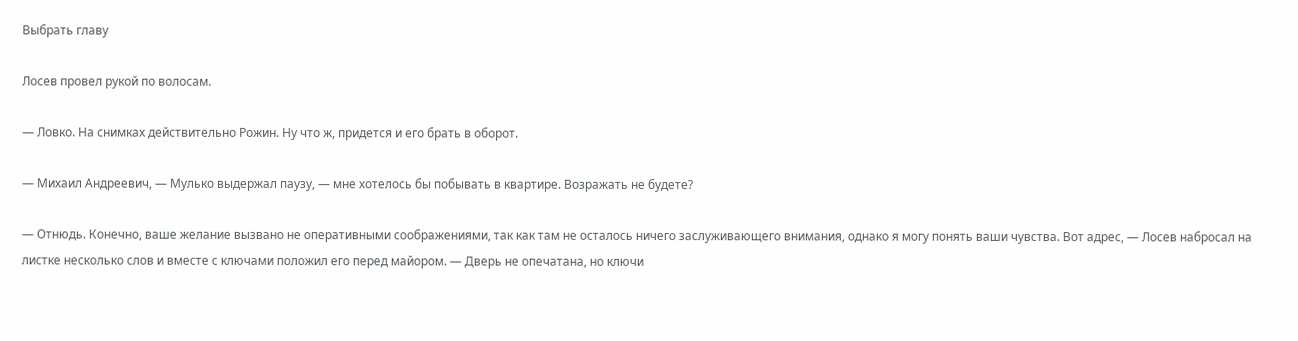Выбрать главу

Лосев провел рукой по волосам.

— Ловко. На снимках действительно Рожин. Ну что ж, придется и его брать в оборот.

— Михаил Андреевич, — Мулько выдержал паузу, — мне хотелось бы побывать в квартире. Возражать не будете?

— Отнюдь. Конечно, ваше желание вызвано не оперативными соображениями, так как там не осталось ничего заслуживающего внимания, однако я могу понять ваши чувства. Вот адрес, — Лосев набросал на листке несколько слов и вместе с ключами положил его перед майором. — Дверь не опечатана, но ключи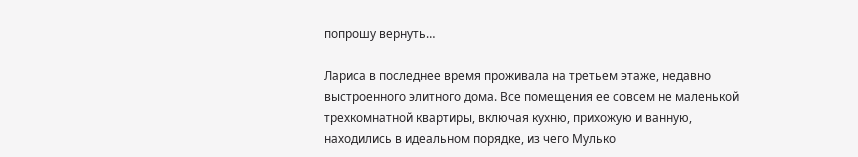попрошу вернуть…

Лариса в последнее время проживала на третьем этаже, недавно выстроенного элитного дома. Все помещения ее совсем не маленькой трехкомнатной квартиры, включая кухню, прихожую и ванную, находились в идеальном порядке, из чего Мулько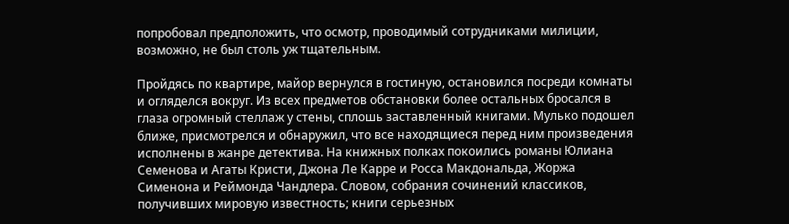попробовал предположить, что осмотр, проводимый сотрудниками милиции, возможно, не был столь уж тщательным.

Пройдясь по квартире, майор вернулся в гостиную, остановился посреди комнаты и огляделся вокруг. Из всех предметов обстановки более остальных бросался в глаза огромный стеллаж у стены, сплошь заставленный книгами. Мулько подошел ближе, присмотрелся и обнаружил, что все находящиеся перед ним произведения исполнены в жанре детектива. На книжных полках покоились романы Юлиана Семенова и Агаты Кристи, Джона Ле Карре и Росса Макдональда, Жоржа Сименона и Реймонда Чандлера. Словом, собрания сочинений классиков, получивших мировую известность; книги серьезных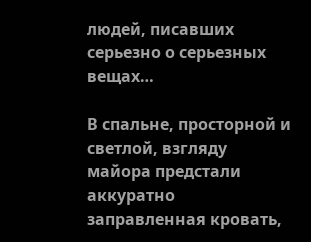людей, писавших серьезно о серьезных вещах…

В спальне, просторной и светлой, взгляду майора предстали аккуратно заправленная кровать,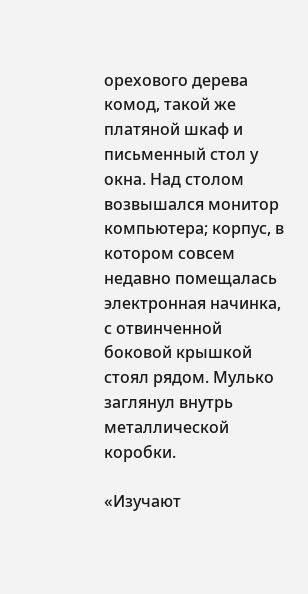орехового дерева комод, такой же платяной шкаф и письменный стол у окна. Над столом возвышался монитор компьютера; корпус, в котором совсем недавно помещалась электронная начинка, с отвинченной боковой крышкой стоял рядом. Мулько заглянул внутрь металлической коробки.

«Изучают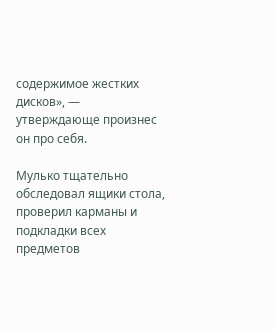содержимое жестких дисков», — утверждающе произнес он про себя.

Мулько тщательно обследовал ящики стола, проверил карманы и подкладки всех предметов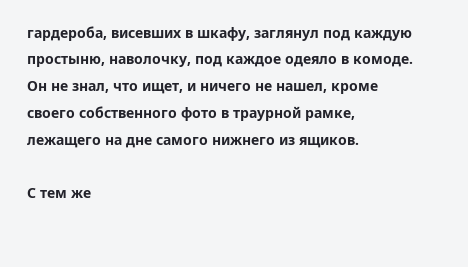гардероба, висевших в шкафу, заглянул под каждую простыню, наволочку, под каждое одеяло в комоде. Он не знал, что ищет, и ничего не нашел, кроме своего собственного фото в траурной рамке, лежащего на дне самого нижнего из ящиков.

С тем же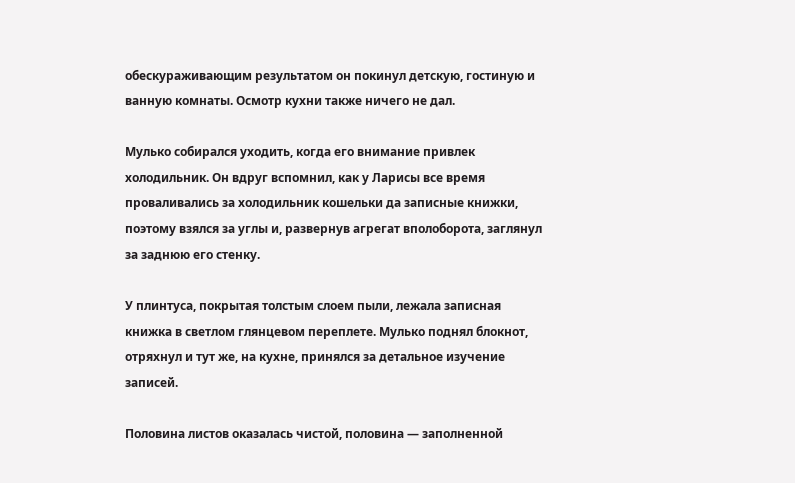обескураживающим результатом он покинул детскую, гостиную и ванную комнаты. Осмотр кухни также ничего не дал.

Мулько собирался уходить, когда его внимание привлек холодильник. Он вдруг вспомнил, как у Ларисы все время проваливались за холодильник кошельки да записные книжки, поэтому взялся за углы и, развернув агрегат вполоборота, заглянул за заднюю его стенку.

У плинтуса, покрытая толстым слоем пыли, лежала записная книжка в светлом глянцевом переплете. Мулько поднял блокнот, отряхнул и тут же, на кухне, принялся за детальное изучение записей.

Половина листов оказалась чистой, половина — заполненной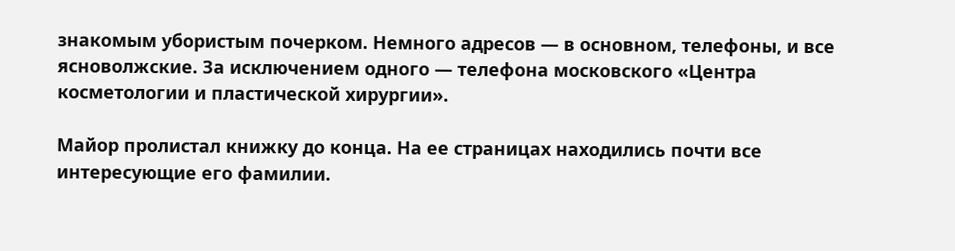знакомым убористым почерком. Немного адресов — в основном, телефоны, и все ясноволжские. За исключением одного — телефона московского «Центра косметологии и пластической хирургии».

Майор пролистал книжку до конца. На ее страницах находились почти все интересующие его фамилии.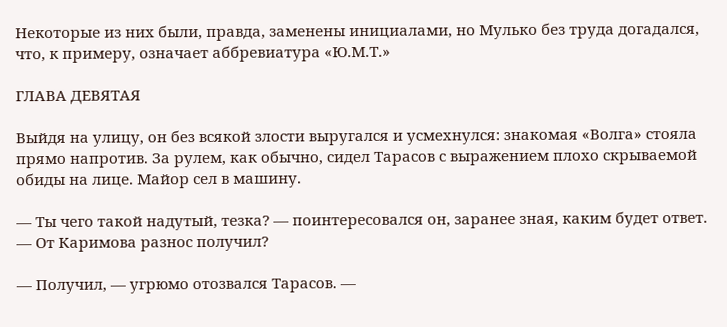Некоторые из них были, правда, заменены инициалами, но Мулько без труда догадался, что, к примеру, означает аббревиатура «Ю.М.Т.»

ГЛАВА ДЕВЯТАЯ

Выйдя на улицу, он без всякой злости выругался и усмехнулся: знакомая «Волга» стояла прямо напротив. За рулем, как обычно, сидел Тарасов с выражением плохо скрываемой обиды на лице. Майор сел в машину.

— Ты чего такой надутый, тезка? — поинтересовался он, заранее зная, каким будет ответ. — От Каримова разнос получил?

— Получил, — угрюмо отозвался Тарасов. —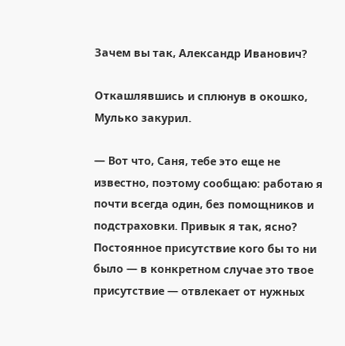Зачем вы так, Александр Иванович?

Откашлявшись и сплюнув в окошко, Мулько закурил.

— Вот что, Саня, тебе это еще не известно, поэтому сообщаю: работаю я почти всегда один, без помощников и подстраховки. Привык я так, ясно? Постоянное присутствие кого бы то ни было — в конкретном случае это твое присутствие — отвлекает от нужных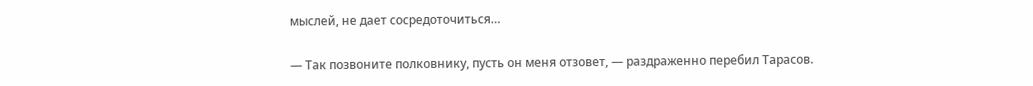мыслей, не дает сосредоточиться…

— Так позвоните полковнику, пусть он меня отзовет, — раздраженно перебил Тарасов.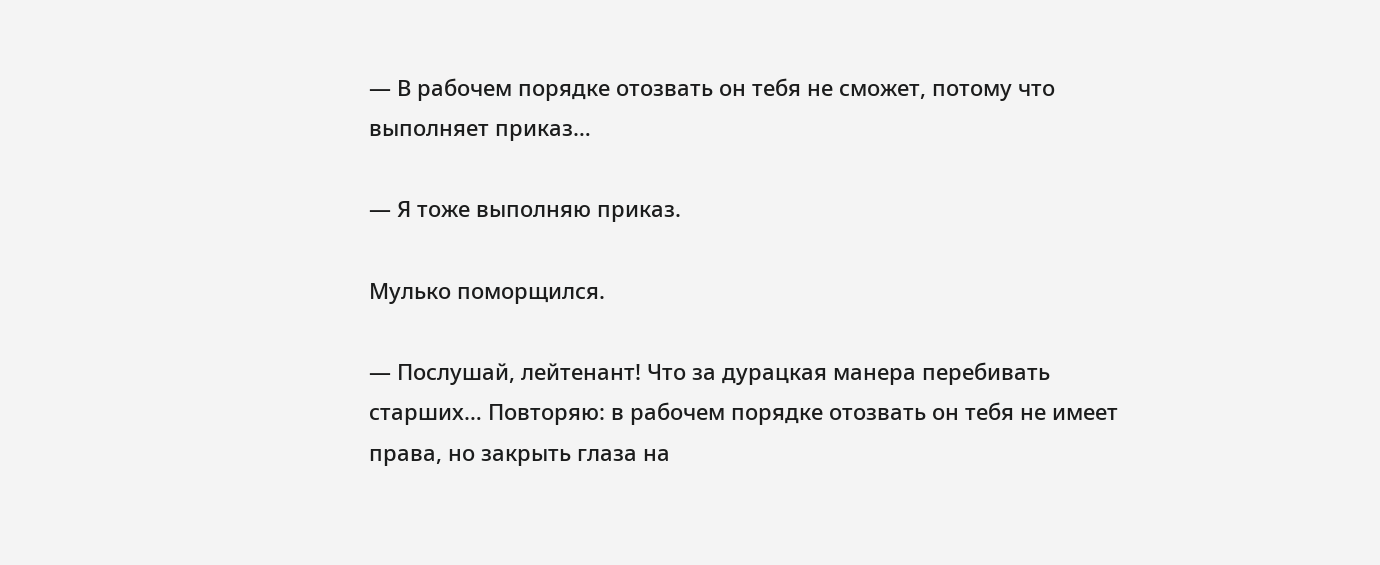— В рабочем порядке отозвать он тебя не сможет, потому что выполняет приказ…

— Я тоже выполняю приказ.

Мулько поморщился.

— Послушай, лейтенант! Что за дурацкая манера перебивать старших… Повторяю: в рабочем порядке отозвать он тебя не имеет права, но закрыть глаза на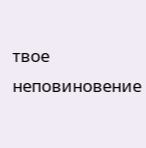твое неповиновение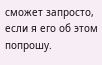сможет запросто, если я его об этом попрошу.